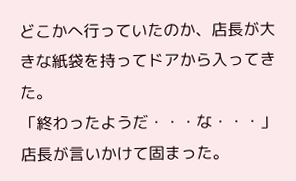どこかへ行っていたのか、店長が大きな紙袋を持ってドアから入ってきた。
「終わったようだ・・・な・・・」
店長が言いかけて固まった。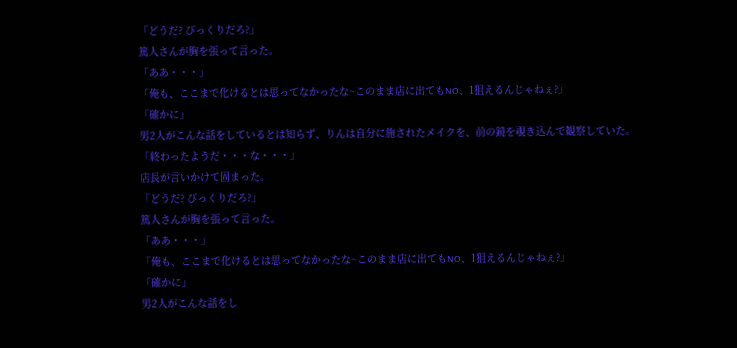「どうだ? びっくりだろ?」
篤人さんが胸を張って言った。
「ああ・・・」
「俺も、ここまで化けるとは思ってなかったな~このまま店に出てもNO、1狙えるんじゃねぇ?」
「確かに」
男2人がこんな話をしているとは知らず、りんは自分に施されたメイクを、前の鏡を覗き込んで観察していた。
「終わったようだ・・・な・・・」
店長が言いかけて固まった。
「どうだ? びっくりだろ?」
篤人さんが胸を張って言った。
「ああ・・・」
「俺も、ここまで化けるとは思ってなかったな~このまま店に出てもNO、1狙えるんじゃねぇ?」
「確かに」
男2人がこんな話をし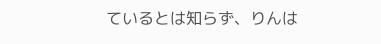ているとは知らず、りんは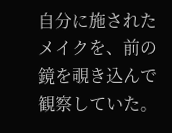自分に施されたメイクを、前の鏡を覗き込んで観察していた。